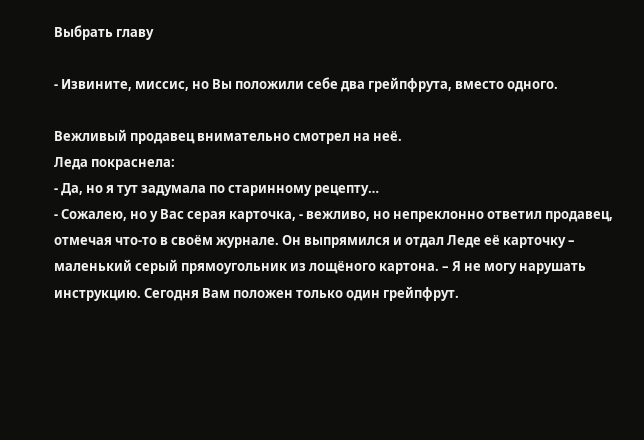Выбрать главу

- Извините, миссис, но Вы положили себе два грейпфрута, вместо одного.

Вежливый продавец внимательно смотрел на неё.
Леда покраснела:
- Да, но я тут задумала по старинному рецепту…
- Сожалею, но у Вас серая карточка, - вежливо, но непреклонно ответил продавец, отмечая что-то в своём журнале. Он выпрямился и отдал Леде её карточку – маленький серый прямоугольник из лощёного картона. – Я не могу нарушать инструкцию. Сегодня Вам положен только один грейпфрут.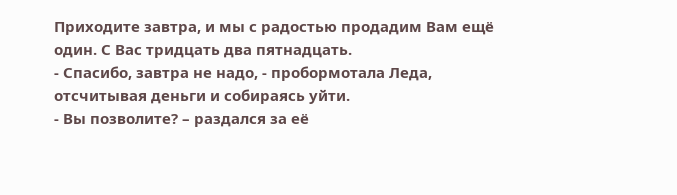Приходите завтра, и мы с радостью продадим Вам ещё один. С Вас тридцать два пятнадцать.
- Спасибо, завтра не надо, - пробормотала Леда, отсчитывая деньги и собираясь уйти.
- Вы позволите? – раздался за её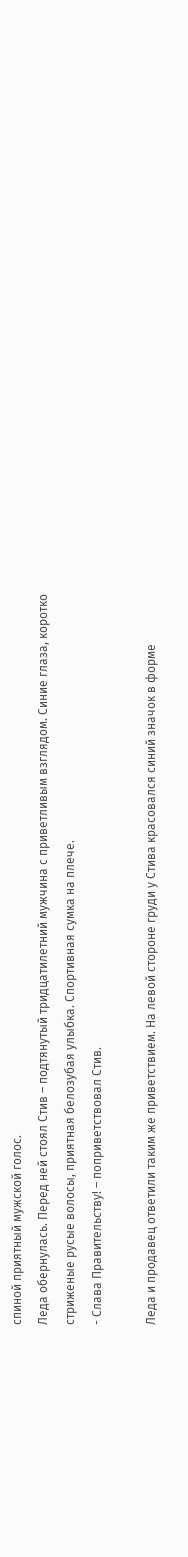спиной приятный мужской голос.
Леда обернулась. Перед ней стоял Стив – подтянутый тридцатилетний мужчина с приветливым взглядом. Синие глаза, коротко стриженые русые волосы, приятная белозубая улыбка. Спортивная сумка на плече.
- Слава Правительству! – поприветствовал Стив.

Леда и продавец ответили таким же приветствием. На левой стороне груди у Стива красовался синий значок в форме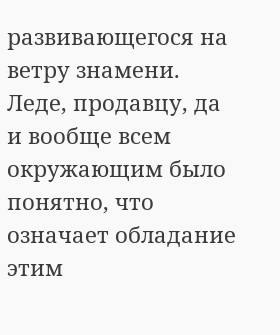развивающегося на ветру знамени. Леде, продавцу, да и вообще всем окружающим было понятно, что  означает обладание этим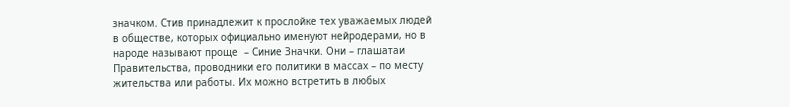значком. Стив принадлежит к прослойке тех уважаемых людей в обществе, которых официально именуют нейродерами, но в народе называют проще  – Синие Значки. Они – глашатаи Правительства, проводники его политики в массах – по месту жительства или работы. Их можно встретить в любых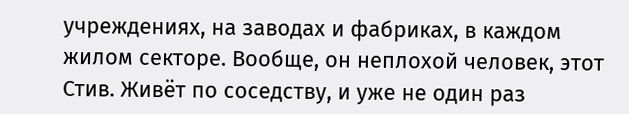учреждениях, на заводах и фабриках, в каждом жилом секторе. Вообще, он неплохой человек, этот Стив. Живёт по соседству, и уже не один раз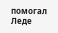помогал Леде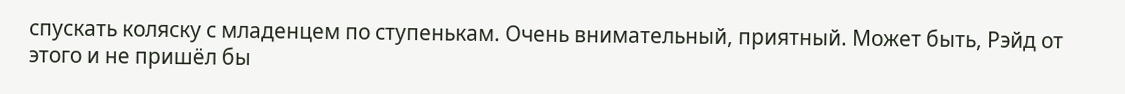спускать коляску с младенцем по ступенькам. Очень внимательный, приятный. Может быть, Рэйд от этого и не пришёл бы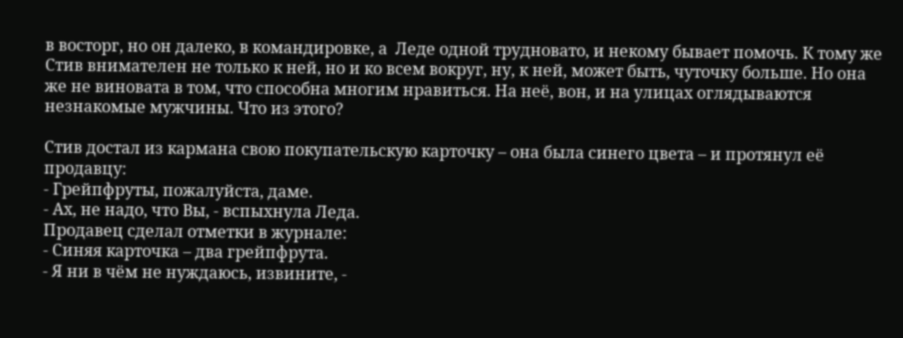в восторг, но он далеко, в командировке, а  Леде одной трудновато, и некому бывает помочь. К тому же Стив внимателен не только к ней, но и ко всем вокруг, ну, к ней, может быть, чуточку больше. Но она же не виновата в том, что способна многим нравиться. На неё, вон, и на улицах оглядываются незнакомые мужчины. Что из этого?

Стив достал из кармана свою покупательскую карточку – она была синего цвета – и протянул её продавцу:
- Грейпфруты, пожалуйста, даме.
- Ах, не надо, что Вы, - вспыхнула Леда.
Продавец сделал отметки в журнале:
- Синяя карточка – два грейпфрута.
- Я ни в чём не нуждаюсь, извините, -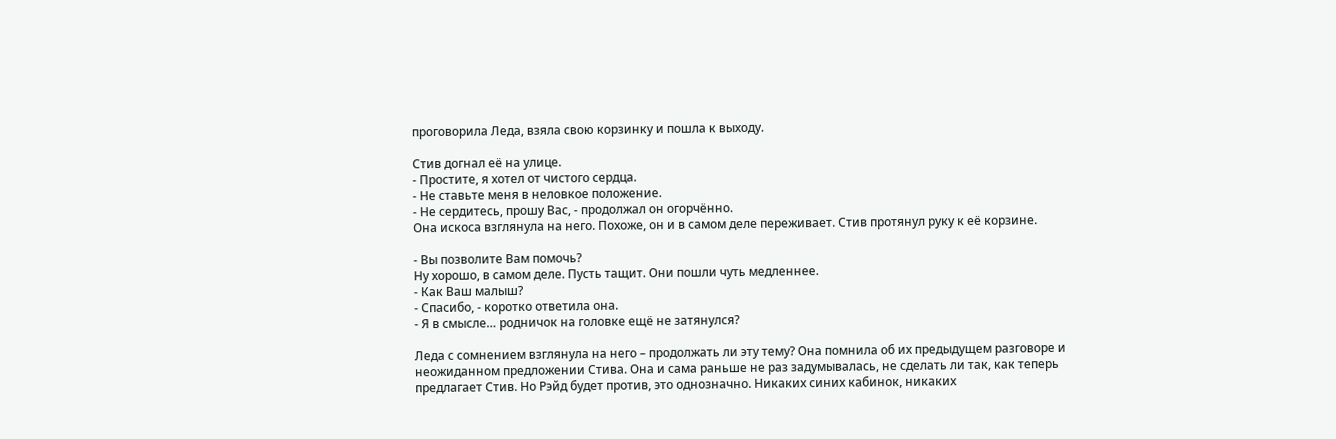проговорила Леда, взяла свою корзинку и пошла к выходу.

Стив догнал её на улице.
- Простите, я хотел от чистого сердца.
- Не ставьте меня в неловкое положение.
- Не сердитесь, прошу Вас, - продолжал он огорчённо.
Она искоса взглянула на него. Похоже, он и в самом деле переживает. Стив протянул руку к её корзине.

- Вы позволите Вам помочь?
Ну хорошо, в самом деле. Пусть тащит. Они пошли чуть медленнее.
- Как Ваш малыш?
- Спасибо, - коротко ответила она.
- Я в смысле… родничок на головке ещё не затянулся?

Леда с сомнением взглянула на него – продолжать ли эту тему? Она помнила об их предыдущем разговоре и  неожиданном предложении Стива. Она и сама раньше не раз задумывалась, не сделать ли так, как теперь предлагает Стив. Но Рэйд будет против, это однозначно. Никаких синих кабинок, никаких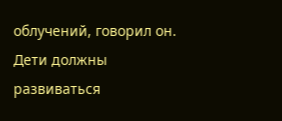облучений, говорил он. Дети должны развиваться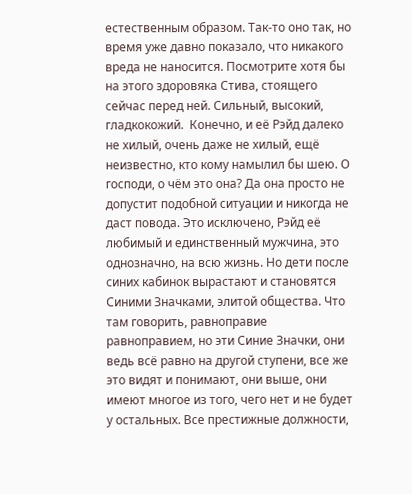естественным образом. Так-то оно так, но время уже давно показало, что никакого вреда не наносится. Посмотрите хотя бы на этого здоровяка Стива, стоящего сейчас перед ней. Сильный, высокий, гладкокожий.  Конечно, и её Рэйд далеко не хилый, очень даже не хилый, ещё неизвестно, кто кому намылил бы шею. О господи, о чём это она? Да она просто не допустит подобной ситуации и никогда не даст повода. Это исключено, Рэйд её любимый и единственный мужчина, это однозначно, на всю жизнь. Но дети после синих кабинок вырастают и становятся Синими Значками, элитой общества. Что там говорить, равноправие равноправием, но эти Синие Значки, они ведь всё равно на другой ступени, все же это видят и понимают, они выше, они имеют многое из того, чего нет и не будет  у остальных. Все престижные должности,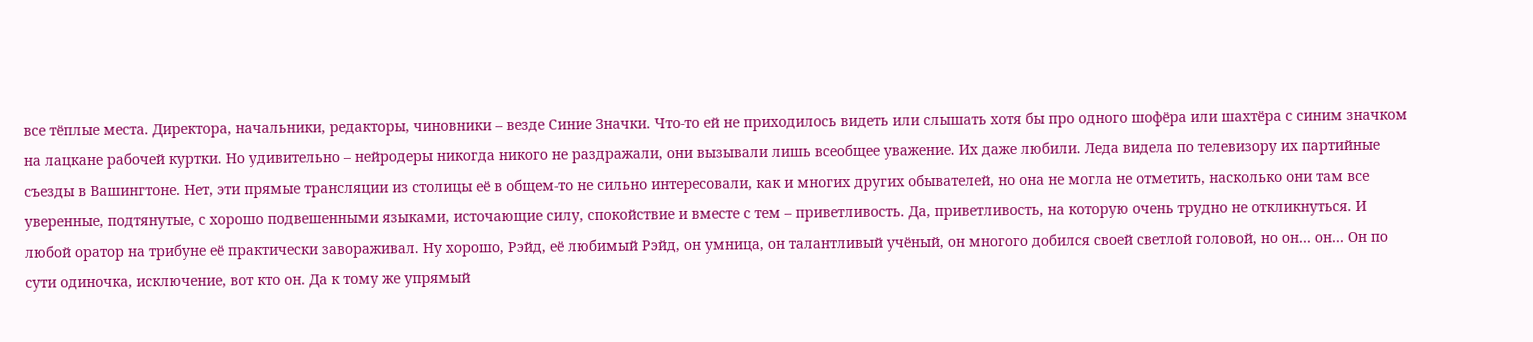все тёплые места. Директора, начальники, редакторы, чиновники – везде Синие Значки. Что-то ей не приходилось видеть или слышать хотя бы про одного шофёра или шахтёра с синим значком на лацкане рабочей куртки. Но удивительно – нейродеры никогда никого не раздражали, они вызывали лишь всеобщее уважение. Их даже любили. Леда видела по телевизору их партийные съезды в Вашингтоне. Нет, эти прямые трансляции из столицы её в общем-то не сильно интересовали, как и многих других обывателей, но она не могла не отметить, насколько они там все уверенные, подтянутые, с хорошо подвешенными языками, источающие силу, спокойствие и вместе с тем – приветливость. Да, приветливость, на которую очень трудно не откликнуться. И любой оратор на трибуне её практически завораживал. Ну хорошо, Рэйд, её любимый Рэйд, он умница, он талантливый учёный, он многого добился своей светлой головой, но он… он… Он по сути одиночка, исключение, вот кто он. Да к тому же упрямый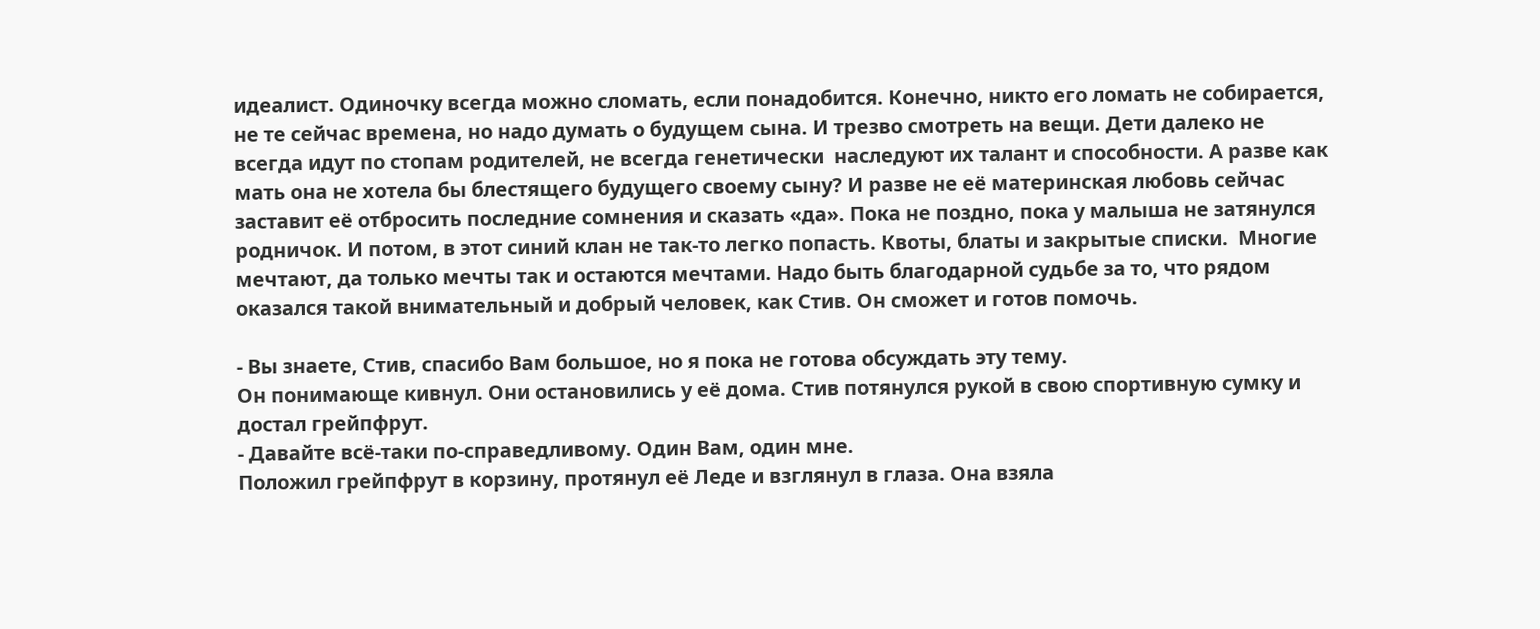идеалист. Одиночку всегда можно сломать, если понадобится. Конечно, никто его ломать не собирается, не те сейчас времена, но надо думать о будущем сына. И трезво смотреть на вещи. Дети далеко не всегда идут по стопам родителей, не всегда генетически  наследуют их талант и способности. А разве как мать она не хотела бы блестящего будущего своему сыну? И разве не её материнская любовь сейчас заставит её отбросить последние сомнения и сказать «да». Пока не поздно, пока у малыша не затянулся родничок. И потом, в этот синий клан не так-то легко попасть. Квоты, блаты и закрытые списки.  Многие мечтают, да только мечты так и остаются мечтами. Надо быть благодарной судьбе за то, что рядом оказался такой внимательный и добрый человек, как Стив. Он сможет и готов помочь.

- Вы знаете, Стив, спасибо Вам большое, но я пока не готова обсуждать эту тему.
Он понимающе кивнул. Они остановились у её дома. Стив потянулся рукой в свою спортивную сумку и достал грейпфрут.
- Давайте всё-таки по-справедливому. Один Вам, один мне.
Положил грейпфрут в корзину, протянул её Леде и взглянул в глаза. Она взяла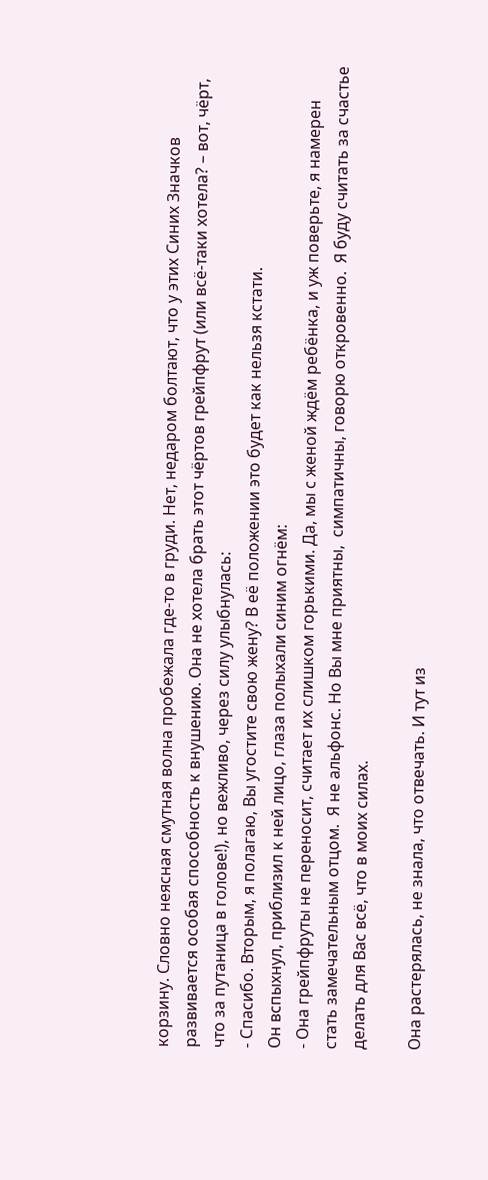корзину. Словно неясная смутная волна пробежала где-то в груди. Нет, недаром болтают, что у этих Синих Значков развивается особая способность к внушению. Она не хотела брать этот чёртов грейпфрут (или всё-таки хотела? – вот, чёрт, что за путаница в голове!), но вежливо, через силу улыбнулась:
- Спасибо. Вторым, я полагаю, Вы угостите свою жену? В её положении это будет как нельзя кстати.
Он вспыхнул, приблизил к ней лицо, глаза полыхали синим огнём:
- Она грейпфруты не переносит, считает их слишком горькими. Да, мы с женой ждём ребёнка, и уж поверьте, я намерен стать замечательным отцом.  Я не альфонс. Но Вы мне приятны,  симпатичны, говорю откровенно.  Я буду считать за счастье делать для Вас всё, что в моих силах.

Она растерялась, не знала, что отвечать. И тут из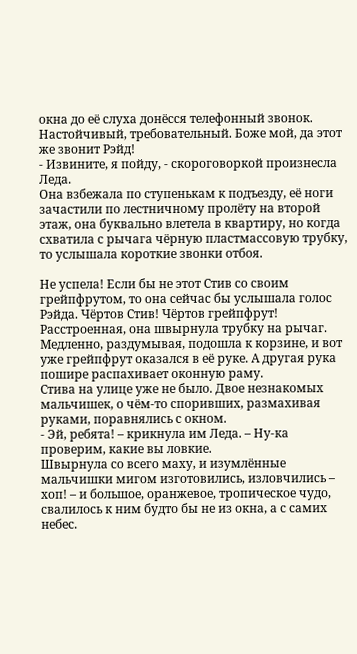окна до её слуха донёсся телефонный звонок. Настойчивый, требовательный. Боже мой, да этот же звонит Рэйд!
- Извините, я пойду, - скороговоркой произнесла Леда.
Она взбежала по ступенькам к подъезду, её ноги зачастили по лестничному пролёту на второй этаж, она буквально влетела в квартиру, но когда схватила с рычага чёрную пластмассовую трубку, то услышала короткие звонки отбоя.

Не успела! Если бы не этот Стив со своим грейпфрутом, то она сейчас бы услышала голос Рэйда. Чёртов Стив! Чёртов грейпфрут!
Расстроенная, она швырнула трубку на рычаг. Медленно, раздумывая, подошла к корзине, и вот уже грейпфрут оказался в её руке. А другая рука пошире распахивает оконную раму.
Стива на улице уже не было. Двое незнакомых мальчишек, о чём-то споривших, размахивая руками, поравнялись с окном.
- Эй, ребята! – крикнула им Леда. – Ну-ка проверим, какие вы ловкие.
Швырнула со всего маху, и изумлённые мальчишки мигом изготовились, изловчились – хоп! – и большое, оранжевое, тропическое чудо, свалилось к ним будто бы не из окна, а с самих небес.